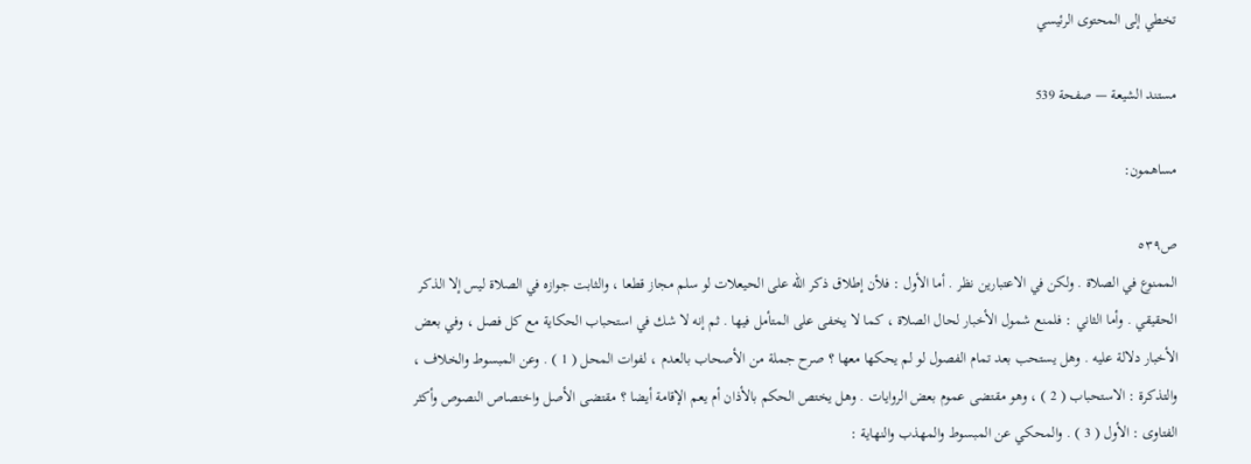تخطي إلى المحتوى الرئيسي

مستند الشيعة — صفحة 539

مساهمون:

ص٥٣٩
الممنوع في الصلاة . ولكن في الاعتبارين نظر . أما الأول : فلأن إطلاق ذكر الله على الحيعلات لو سلم مجاز قطعا ، والثابت جوازه في الصلاة ليس إلا الذكر الحقيقي . وأما الثاني : فلمنع شمول الأخبار لحال الصلاة ، كما لا يخفى على المتأمل فيها . ثم إنه لا شك في استحباب الحكاية مع كل فصل ، وفي بعض الأخبار دلالة عليه . وهل يستحب بعد تمام الفصول لو لم يحكها معها ؟ صرح جملة من الأصحاب بالعدم ، لفوات المحل ( 1 ) . وعن المبسوط والخلاف ، والتذكرة : الاستحباب ( 2 ) ، وهو مقتضى عموم بعض الروايات . وهل يختص الحكم بالأذان أم يعم الإقامة أيضا ؟ مقتضى الأصل واختصاص النصوص وأكثر الفتاوى : الأول ( 3 ) . والمحكي عن المبسوط والمهذب والنهاية :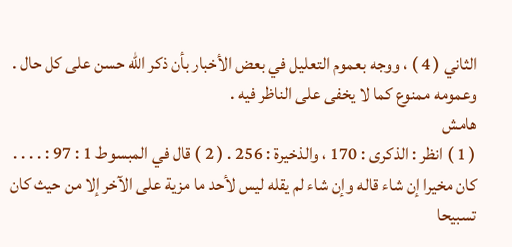الثاني ( 4 ) ، ووجه بعموم التعليل في بعض الأخبار بأن ذكر الله حسن على كل حال . وعمومه ممنوع كما لا يخفى على الناظر فيه .
هامش
( 1 ) انظر : الذكرى : 170 ، والذخيرة : 256 . ( 2 ) قال في المبسوط 1 : 97 : . . . . كان مخيرا إن شاء قاله وإن شاء لم يقله ليس لأحد ما مزية على الآخر إلا من حيث كان تسبيحا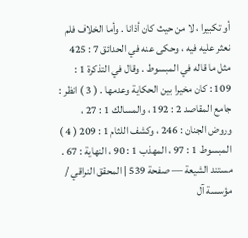أو تكبيرا ، لا من حيث كان أذانا . وأما الخلاف فلم نعثر عليه فيه ، وحكى عنه في الحدائق 7 : 425 مثل ما قاله في المبسوط . وقال في التذكرة 1 : 109 : كان مخيرا بين الحكاية وعدمها . ( 3 ) انظر : جامع المقاصد 2 : 192 ، والمسالك 1 : 27 ، وروض الجنان : 246 ، وكشف اللثام 1 : 209 ( 4 ) المبسوط 1 : 97 ، المهذب 1 : 90 ، النهاية : 67 .
مستند الشيعة — صفحة 539 | المحقق النراقي / مؤسسة آل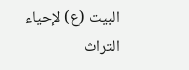البيت (ع) لإحياء التراث